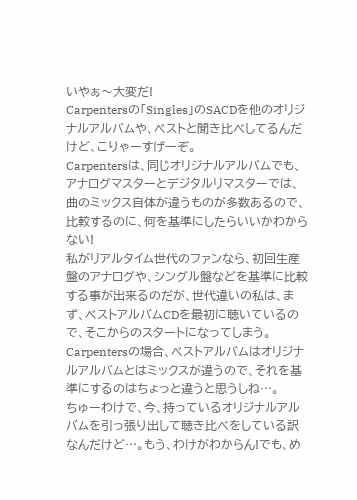いやぁ〜大変だ!
Carpentersの「Singles」のSACDを他のオリジナルアルバムや、ベストと聞き比べしてるんだけど、こりゃーすげーぞ。
Carpentersは、同じオリジナルアルバムでも、アナログマスターとデジタルリマスターでは、曲のミックス自体が違うものが多数あるので、比較するのに、何を基準にしたらいいかわからない!
私がリアルタイム世代のファンなら、初回生産盤のアナログや、シングル盤などを基準に比較する事が出来るのだが、世代違いの私は、まず、ベストアルバムCDを最初に聴いているので、そこからのスタートになってしまう。
Carpentersの場合、ベストアルバムはオリジナルアルバムとはミックスが違うので、それを基準にするのはちょっと違うと思うしね…。
ちゅーわけで、今、持っているオリジナルアルバムを引っ張り出して聴き比べをしている訳なんだけど…。もう、わけがわからん!でも、め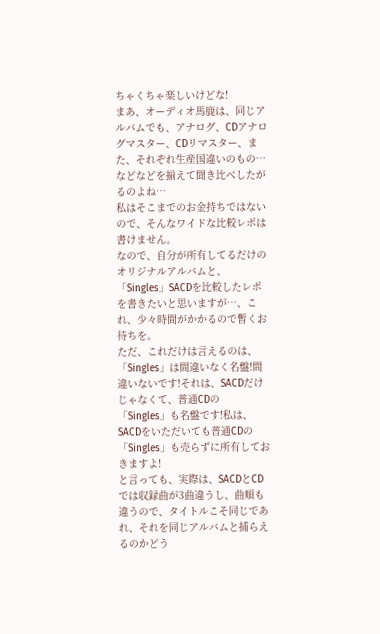ちゃくちゃ楽しいけどな!
まあ、オーディオ馬鹿は、同じアルバムでも、アナログ、CDアナログマスター、CDリマスター、また、それぞれ生産国違いのもの…などなどを揃えて聞き比べしたがるのよね…
私はそこまでのお金持ちではないので、そんなワイドな比較レポは書けません。
なので、自分が所有してるだけのオリジナルアルバムと、「Singles」SACDを比較したレポを書きたいと思いますが…、これ、少々時間がかかるので暫くお待ちを。
ただ、これだけは言えるのは、「Singles」は間違いなく名盤!間違いないです!それは、SACDだけじゃなくて、普通CDの「Singles」も名盤です!私は、SACDをいただいても普通CDの「Singles」も売らずに所有しておきますよ!
と言っても、実際は、SACDとCDでは収録曲が3曲違うし、曲順も違うので、タイトルこそ同じであれ、それを同じアルバムと捕らえるのかどう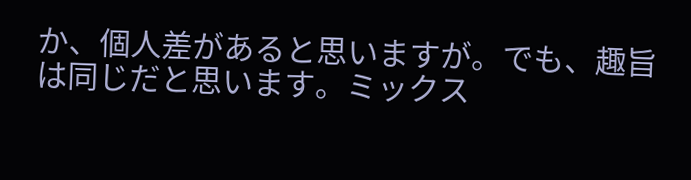か、個人差があると思いますが。でも、趣旨は同じだと思います。ミックス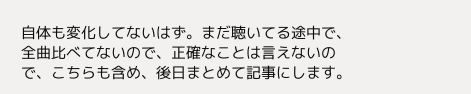自体も変化してないはず。まだ聴いてる途中で、全曲比べてないので、正確なことは言えないので、こちらも含め、後日まとめて記事にします。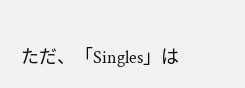ただ、「Singles」は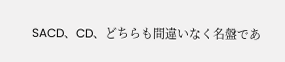SACD、CD、どちらも間違いなく名盤であ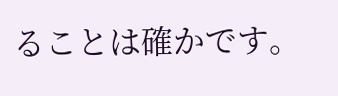ることは確かです。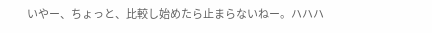いやー、ちょっと、比較し始めたら止まらないねー。ハハハ